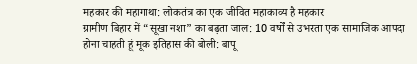महकार की महागाथा: लोकतंत्र का एक जीवित महाकाव्य है महकार
ग्रामीण बिहार में “सूखा नशा” का बढ़ता जाल: 10 वर्षों से उभरता एक सामाजिक आपदा
होना चाहती हूं मूक इतिहास की बोली: बापू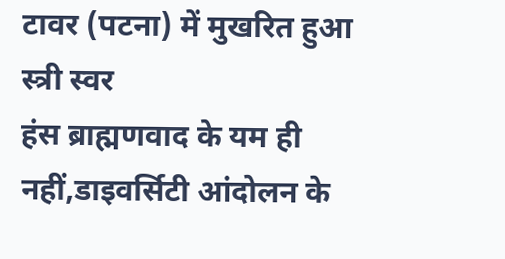टावर (पटना) में मुखरित हुआ स्त्री स्वर
हंस ब्राह्मणवाद के यम ही नहीं,डाइवर्सिटी आंदोलन के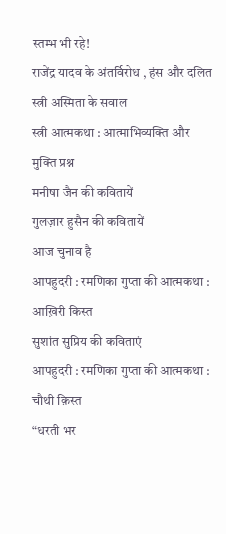स्तम्भ भी रहे!
राजेंद्र यादव के अंतर्विरोध , हंस और दलित स्त्री अस्मिता के सवाल
स्त्री आत्मकथा : आत्माभिव्यक्ति और मुक्ति प्रश्न
मनीषा जैन की कवितायें
गुलज़ार हुसैन की कवितायें
आज चुनाव है
आपहुदरी : रमणिका गुप्ता की आत्मकथा : आख़िरी किस्त
सुशांत सुप्रिय की कविताएं
आपहुदरी : रमणिका गुप्ता की आत्मकथा : चौथी क़िस्त
“धरती भर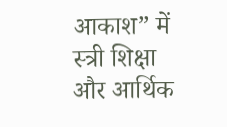आकाश” में स्त्री शिक्षा और आर्थिक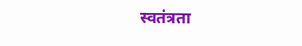स्वतंत्रता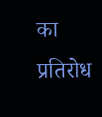का प्रतिरोध